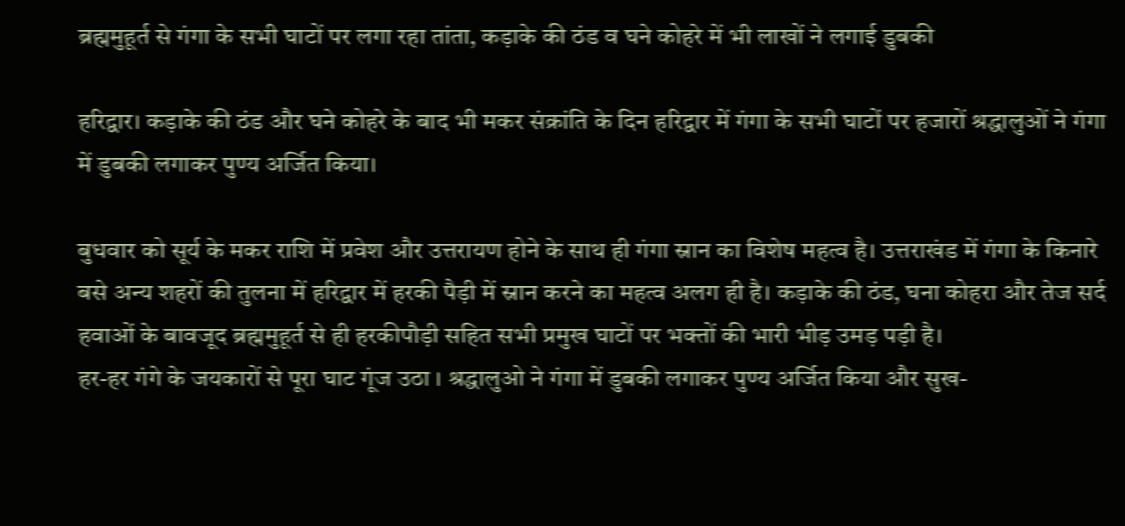ब्रह्ममुहूर्त से गंगा के सभी घाटों पर लगा रहा तांता, कड़ाके की ठंड व घने कोहरे में भी लाखों ने लगाई डुबकी

हरिद्वार। कड़ाके की ठंड और घने कोहरे के बाद भी मकर संक्रांति के दिन हरिद्वार में गंगा के सभी घाटों पर हजारों श्रद्धालुओं ने गंगा में डुबकी लगाकर पुण्य अर्जित किया।

बुधवार को सूर्य के मकर राशि में प्रवेश और उत्तरायण होने के साथ ही गंगा स्नान का विशेष महत्व है। उत्तराखंड में गंगा के किनारे बसे अन्य शहरों की तुलना में हरिद्वार में हरकी पैड़ी में स्नान करने का महत्व अलग ही है। कड़ाके की ठंड, घना कोहरा और तेज सर्द हवाओं के बावजूद ब्रह्ममुहूर्त से ही हरकीपौड़ी सहित सभी प्रमुख घाटों पर भक्तों की भारी भीड़ उमड़ पड़ी है।
हर-हर गंगे के जयकारों से पूरा घाट गूंज उठा । श्रद्धालुओ ने गंगा में डुबकी लगाकर पुण्य अर्जित किया और सुख-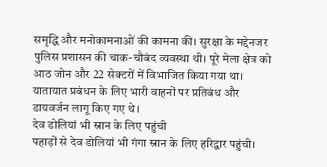समृद्धि और मनोकामनाओं की कामना की। सुरक्षा के मद्देनजर पुलिस प्रशासन की चाक-चौबंद व्यवस्था थी। पूरे मेला क्षेत्र को आठ जोन और 22 सेक्टरों में विभाजित किया गया था। यातायात प्रबंधन के लिए भारी वाहनों पर प्रतिबंध और डायवर्जन लागू किए गए थे।
देव डोलियां भी स्नान के लिए पहुंची
पहाड़ों से देव डोलियां भी गंगा स्नान के लिए हरिद्वार पहुंची।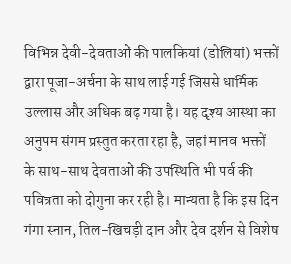विभिन्न देवी-देवताओं की पालकियां (डोलियां) भक्तों द्वारा पूजा-अर्चना के साथ लाई गई जिससे धार्मिक उल्लास और अधिक बढ़ गया है। यह दृश्य आस्था का अनुपम संगम प्रस्तुत करता रहा है, जहां मानव भक्तों के साथ-साथ देवताओं की उपस्थिति भी पर्व की पवित्रता को दोगुना कर रही है। मान्यता है कि इस दिन गंगा स्नान, तिल-खिचड़ी दान और देव दर्शन से विशेष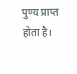पुण्य प्राप्त होता है।